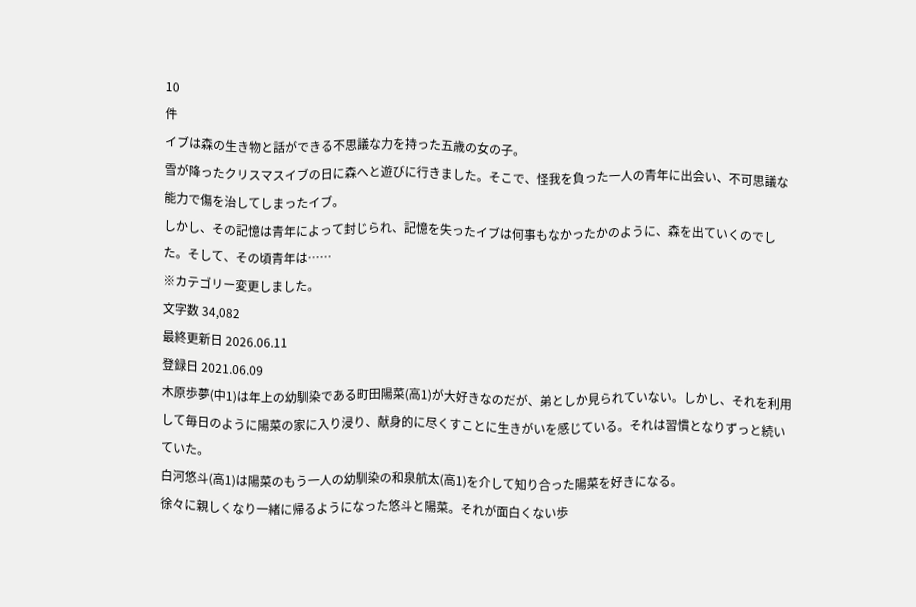10
件
イブは森の生き物と話ができる不思議な力を持った五歳の女の子。
雪が降ったクリスマスイブの日に森へと遊びに行きました。そこで、怪我を負った一人の青年に出会い、不可思議な能力で傷を治してしまったイブ。
しかし、その記憶は青年によって封じられ、記憶を失ったイブは何事もなかったかのように、森を出ていくのでした。そして、その頃青年は……
※カテゴリー変更しました。
文字数 34,082
最終更新日 2026.06.11
登録日 2021.06.09
木原歩夢(中1)は年上の幼馴染である町田陽菜(高1)が大好きなのだが、弟としか見られていない。しかし、それを利用して毎日のように陽菜の家に入り浸り、献身的に尽くすことに生きがいを感じている。それは習慣となりずっと続いていた。
白河悠斗(高1)は陽菜のもう一人の幼馴染の和泉航太(高1)を介して知り合った陽菜を好きになる。
徐々に親しくなり一緒に帰るようになった悠斗と陽菜。それが面白くない歩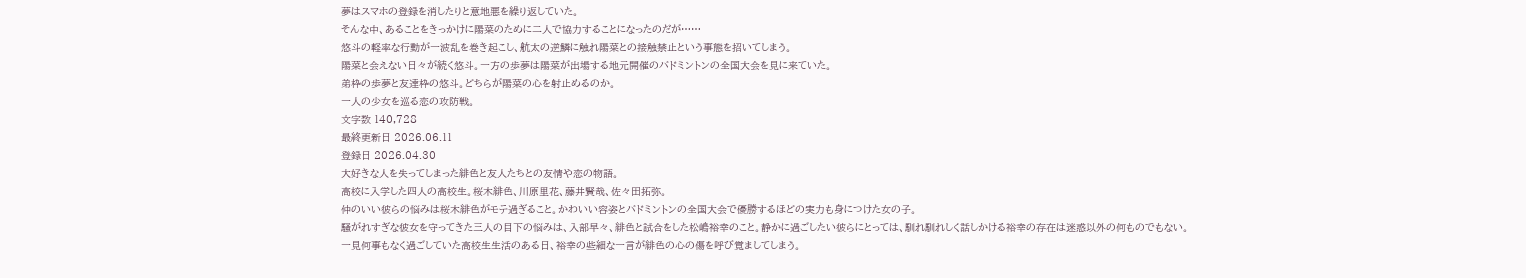夢はスマホの登録を消したりと意地悪を繰り返していた。
そんな中、あることをきっかけに陽菜のために二人で協力することになったのだが……
悠斗の軽率な行動が一波乱を巻き起こし、航太の逆鱗に触れ陽菜との接触禁止という事態を招いてしまう。
陽菜と会えない日々が続く悠斗。一方の歩夢は陽菜が出場する地元開催のバドミントンの全国大会を見に来ていた。
弟枠の歩夢と友達枠の悠斗。どちらが陽菜の心を射止めるのか。
一人の少女を巡る恋の攻防戦。
文字数 140,728
最終更新日 2026.06.11
登録日 2026.04.30
大好きな人を失ってしまった緋色と友人たちとの友情や恋の物語。
高校に入学した四人の高校生。桜木緋色、川原里花、藤井賢哉、佐々田拓弥。
仲のいい彼らの悩みは桜木緋色がモテ過ぎること。かわいい容姿とバドミントンの全国大会で優勝するほどの実力も身につけた女の子。
騒がれすぎな彼女を守ってきた三人の目下の悩みは、入部早々、緋色と試合をした松嶋裕幸のこと。静かに過ごしたい彼らにとっては、馴れ馴れしく話しかける裕幸の存在は迷惑以外の何ものでもない。
一見何事もなく過ごしていた高校生生活のある日、裕幸の些細な一言が緋色の心の傷を呼び覚ましてしまう。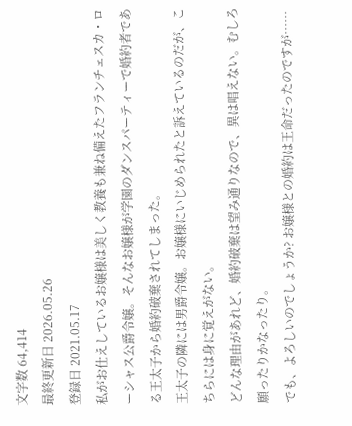文字数 64,414
最終更新日 2026.05.26
登録日 2021.05.17
私がお仕えしているお嬢様は美しく教養も兼ね備えたフランチェスカ・ローシャス公爵令嬢。そんなお嬢様が学園のダンスパーティーで婚約者である王太子から婚約破棄されてしまった。
王太子の隣には男爵令嬢。お嬢様にいじめられたと訴えているのだが、こちらには身に覚えがない。
どんな理由があれど、婚約破棄は望み通りなので、異は唱えない。むしろ願ったりかなったり。
でも、よろしいのでしょうか? お嬢様との婚約は王命だったのですが……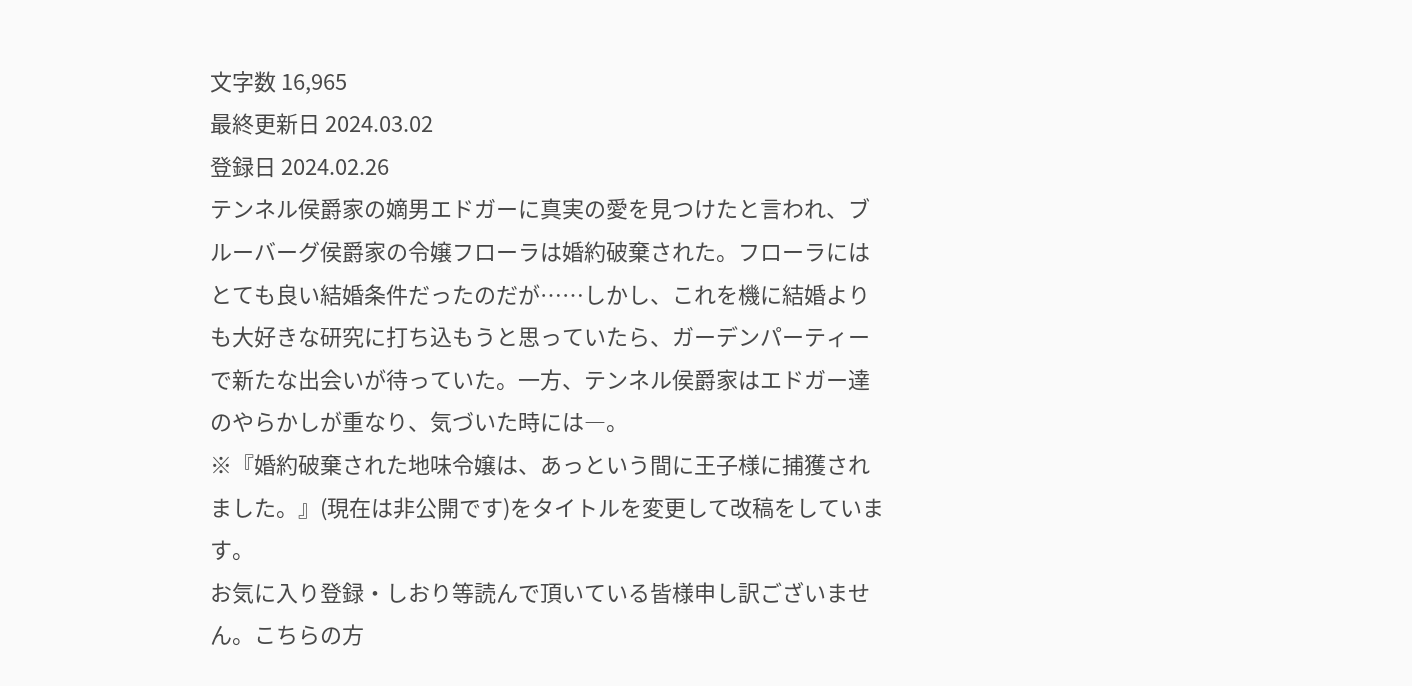文字数 16,965
最終更新日 2024.03.02
登録日 2024.02.26
テンネル侯爵家の嫡男エドガーに真実の愛を見つけたと言われ、ブルーバーグ侯爵家の令嬢フローラは婚約破棄された。フローラにはとても良い結婚条件だったのだが……しかし、これを機に結婚よりも大好きな研究に打ち込もうと思っていたら、ガーデンパーティーで新たな出会いが待っていた。一方、テンネル侯爵家はエドガー達のやらかしが重なり、気づいた時には―。
※『婚約破棄された地味令嬢は、あっという間に王子様に捕獲されました。』(現在は非公開です)をタイトルを変更して改稿をしています。
お気に入り登録・しおり等読んで頂いている皆様申し訳ございません。こちらの方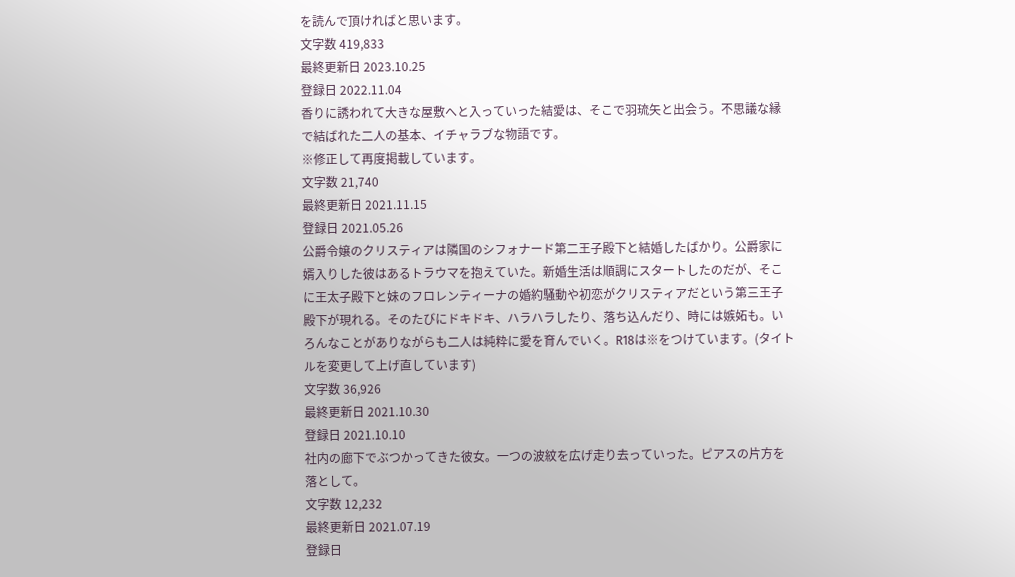を読んで頂ければと思います。
文字数 419,833
最終更新日 2023.10.25
登録日 2022.11.04
香りに誘われて大きな屋敷へと入っていった結愛は、そこで羽琉矢と出会う。不思議な縁で結ばれた二人の基本、イチャラブな物語です。
※修正して再度掲載しています。
文字数 21,740
最終更新日 2021.11.15
登録日 2021.05.26
公爵令嬢のクリスティアは隣国のシフォナード第二王子殿下と結婚したばかり。公爵家に婿入りした彼はあるトラウマを抱えていた。新婚生活は順調にスタートしたのだが、そこに王太子殿下と妹のフロレンティーナの婚約騒動や初恋がクリスティアだという第三王子殿下が現れる。そのたびにドキドキ、ハラハラしたり、落ち込んだり、時には嫉妬も。いろんなことがありながらも二人は純粋に愛を育んでいく。R18は※をつけています。(タイトルを変更して上げ直しています)
文字数 36,926
最終更新日 2021.10.30
登録日 2021.10.10
社内の廊下でぶつかってきた彼女。一つの波紋を広げ走り去っていった。ピアスの片方を落として。
文字数 12,232
最終更新日 2021.07.19
登録日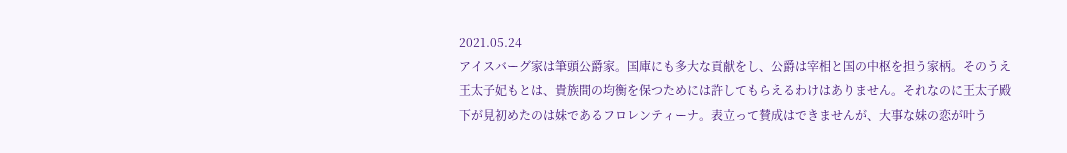2021.05.24
アイスバーグ家は筆頭公爵家。国庫にも多大な貢献をし、公爵は宰相と国の中枢を担う家柄。そのうえ王太子妃もとは、貴族間の均衡を保つためには許してもらえるわけはありません。それなのに王太子殿下が見初めたのは妹であるフロレンティーナ。表立って賛成はできませんが、大事な妹の恋が叶う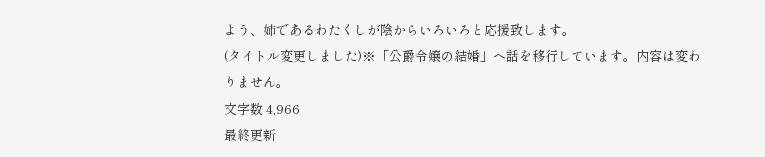よう、姉であるわたくしが陰からいろいろと応援致します。
(タイトル変更しました)※「公爵令嬢の結婚」へ話を移行しています。内容は変わりません。
文字数 4,966
最終更新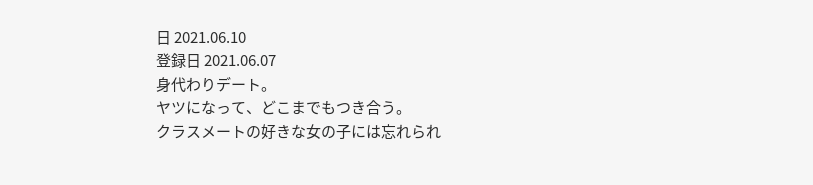日 2021.06.10
登録日 2021.06.07
身代わりデート。
ヤツになって、どこまでもつき合う。
クラスメートの好きな女の子には忘れられ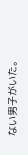ない男子がいた。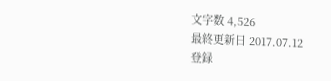文字数 4,526
最終更新日 2017.07.12
登録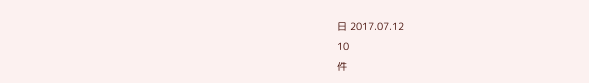日 2017.07.12
10
件